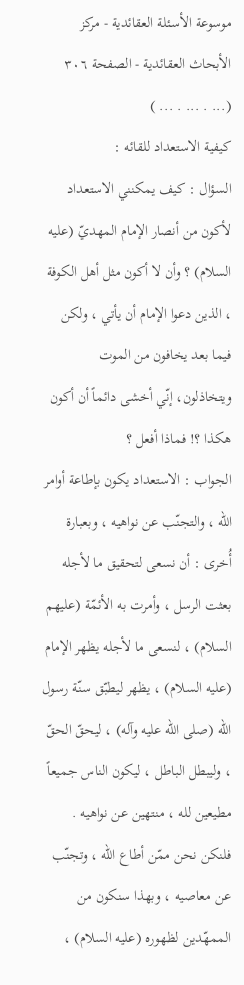موسوعة الأسـئلة العقائدية - مركز الأبحاث العقائدية - الصفحة ٣٠٦
(... . ... . ... )
كيفية الاستعداد للقائه :
السؤال : كيف يمكنني الاستعداد لأكون من أنصار الإمام المهديّ (عليه السلام) ؟ وأن لا أكون مثل أهل الكوفة ، الذين دعوا الإمام أن يأتي ، ولكن فيما بعد يخافون من الموت ويتخاذلون، إنّي أخشى دائماً أن أكون هكذا ؟! فماذا أفعل ؟
الجواب : الاستعداد يكون بإطاعة أوامر الله ، والتجنّب عن نواهيه ، وبعبارة أُخرى : أن نسعى لتحقيق ما لأجله بعثت الرسل ، وأمرت به الأئمّة (عليهم السلام) ، لنسعى ما لأجله يظهر الإمام (عليه السلام) ، يظهر ليطبّق سنّة رسول الله (صلى الله عليه وآله) ، ليحقّ الحقّ ، وليبطل الباطل ، ليكون الناس جميعاً مطيعين لله ، منتهين عن نواهيه .
فلنكن نحن ممّن أطاع الله ، وتجنّب عن معاصيه ، وبهذا سنكون من الممهّدين لظهوره (عليه السلام) ،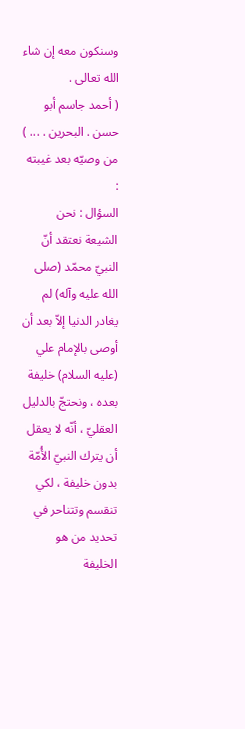وسنكون معه إن شاء الله تعالى .
( أحمد جاسم أبو حسن . البحرين . ... )
من وصيّه بعد غيبته :
السؤال : نحن الشيعة نعتقد أنّ النبيّ محمّد (صلى الله عليه وآله) لم يغادر الدنيا إلاّ بعد أن أوصى بالإمام علي (عليه السلام) خليفة بعده ، ونحتجّ بالدليل العقليّ ، أنّه لا يعقل أن يترك النبيّ الأُمّة بدون خليفة ، لكي تنقسم وتتناحر في تحديد من هو الخليفة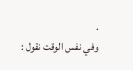.
وفي نفس الوقت نقول :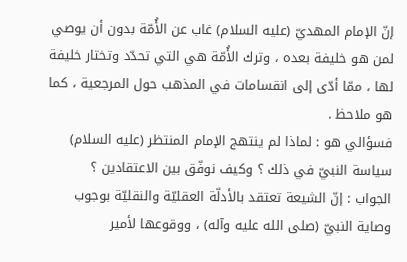إنّ الإمام المهديّ (عليه السلام) غاب عن الأُمّة بدون أن يوصي لمن هو خليفة بعده ، وترك الأُمّة هي التي تحدّد وتختار خليفة لها ، ممّا أدّى إلى انقسامات في المذهب حول المرجعية ، كما هو ملاحظ .
فسؤالي هو : لماذا لم ينتهج الإمام المنتظر (عليه السلام) سياسة النبيّ في ذلك ؟ وكيف نوفّق بين الاعتقادين ؟
الجواب : إنّ الشيعة تعتقد بالأدلّة العقليّة والنقليّة بوجوب وصاية النبيّ (صلى الله عليه وآله) ، ووقوعها لأمير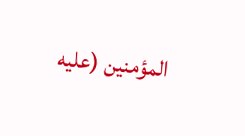المؤمنين (عليه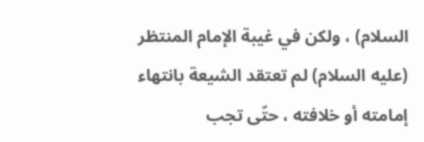السلام) ، ولكن في غيبة الإمام المنتظر (عليه السلام) لم تعتقد الشيعة بانتهاء إمامته أو خلافته ، حتّى تجب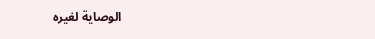الوصاية لغيره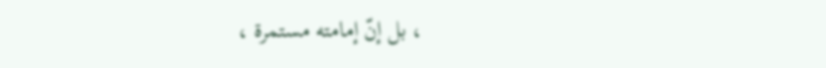، بل إنّ إمامته مستمرة ،